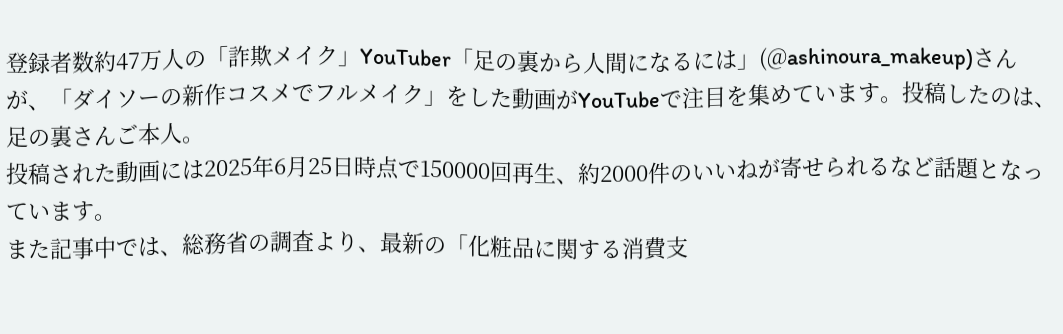登録者数約47万人の「詐欺メイク」YouTuber「足の裏から人間になるには」(@ashinoura_makeup)さんが、「ダイソーの新作コスメでフルメイク」をした動画がYouTubeで注目を集めています。投稿したのは、足の裏さんご本人。
投稿された動画には2025年6月25日時点で150000回再生、約2000件のいいねが寄せられるなど話題となっています。
また記事中では、総務省の調査より、最新の「化粧品に関する消費支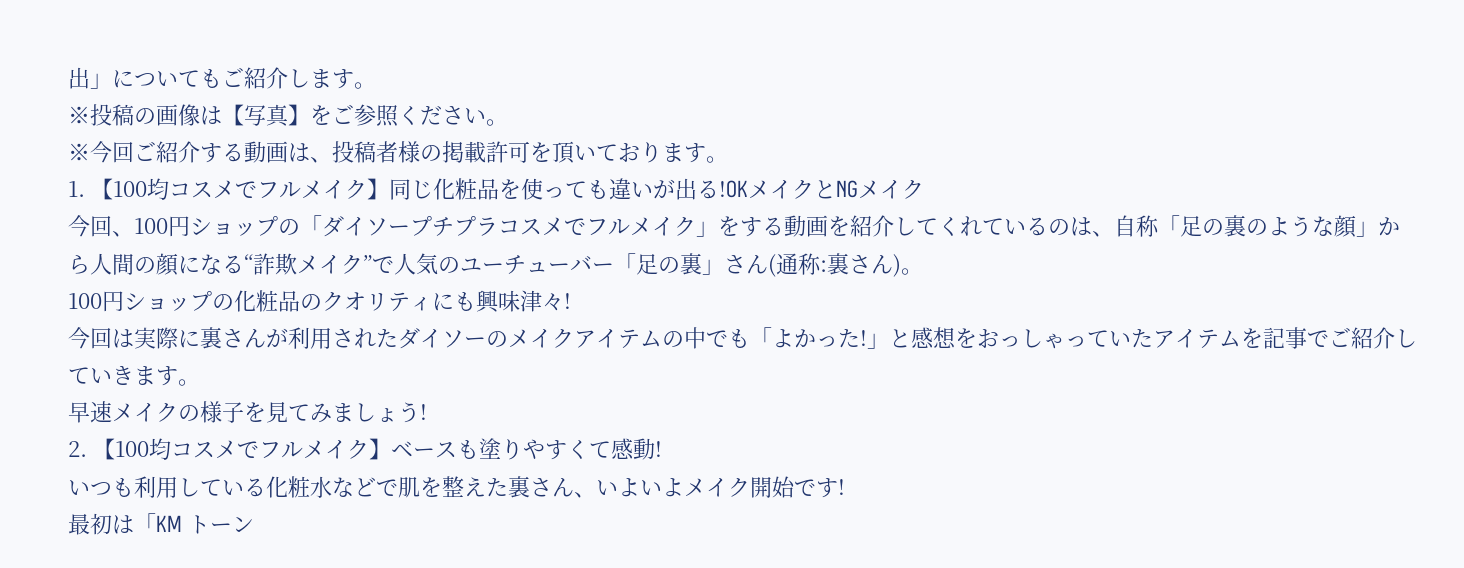出」についてもご紹介します。
※投稿の画像は【写真】をご参照ください。
※今回ご紹介する動画は、投稿者様の掲載許可を頂いております。
1. 【100均コスメでフルメイク】同じ化粧品を使っても違いが出る!OKメイクとNGメイク
今回、100円ショップの「ダイソープチプラコスメでフルメイク」をする動画を紹介してくれているのは、自称「足の裏のような顔」から人間の顔になる“詐欺メイク”で人気のユーチューバー「足の裏」さん(通称:裏さん)。
100円ショップの化粧品のクオリティにも興味津々!
今回は実際に裏さんが利用されたダイソーのメイクアイテムの中でも「よかった!」と感想をおっしゃっていたアイテムを記事でご紹介していきます。
早速メイクの様子を見てみましょう!
2. 【100均コスメでフルメイク】ベースも塗りやすくて感動!
いつも利用している化粧水などで肌を整えた裏さん、いよいよメイク開始です!
最初は「KM トーン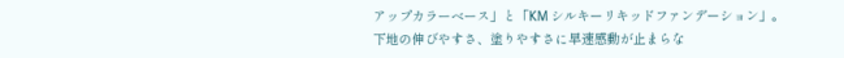アップカラーベース」と「KM シルキーリキッドファンデーション」。
下地の伸びやすさ、塗りやすさに早速感動が止まらな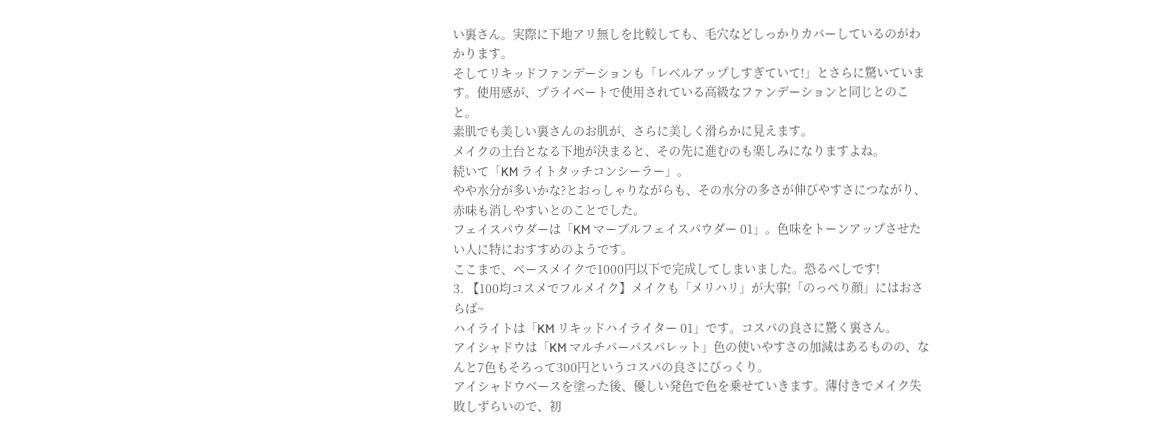い裏さん。実際に下地アリ無しを比較しても、毛穴などしっかりカバーしているのがわかります。
そしてリキッドファンデーションも「レベルアップしすぎていて!」とさらに驚いています。使用感が、プライベートで使用されている高級なファンデーションと同じとのこと。
素肌でも美しい裏さんのお肌が、さらに美しく滑らかに見えます。
メイクの土台となる下地が決まると、その先に進むのも楽しみになりますよね。
続いて「KM ライトタッチコンシーラー」。
やや水分が多いかな?とおっしゃりながらも、その水分の多さが伸びやすさにつながり、赤味も消しやすいとのことでした。
フェイスパウダーは「KM マーブルフェイスパウダー 01」。色味をトーンアップさせたい人に特におすすめのようです。
ここまで、ベースメイクで1000円以下で完成してしまいました。恐るべしです!
3. 【100均コスメでフルメイク】メイクも「メリハリ」が大事!「のっぺり顔」にはおさらば~
ハイライトは「KM リキッドハイライター 01」です。コスパの良さに驚く裏さん。
アイシャドウは「KM マルチパーパスパレット」色の使いやすさの加減はあるものの、なんと7色もそろって300円というコスパの良さにびっくり。
アイシャドウベースを塗った後、優しい発色で色を乗せていきます。薄付きでメイク失敗しずらいので、初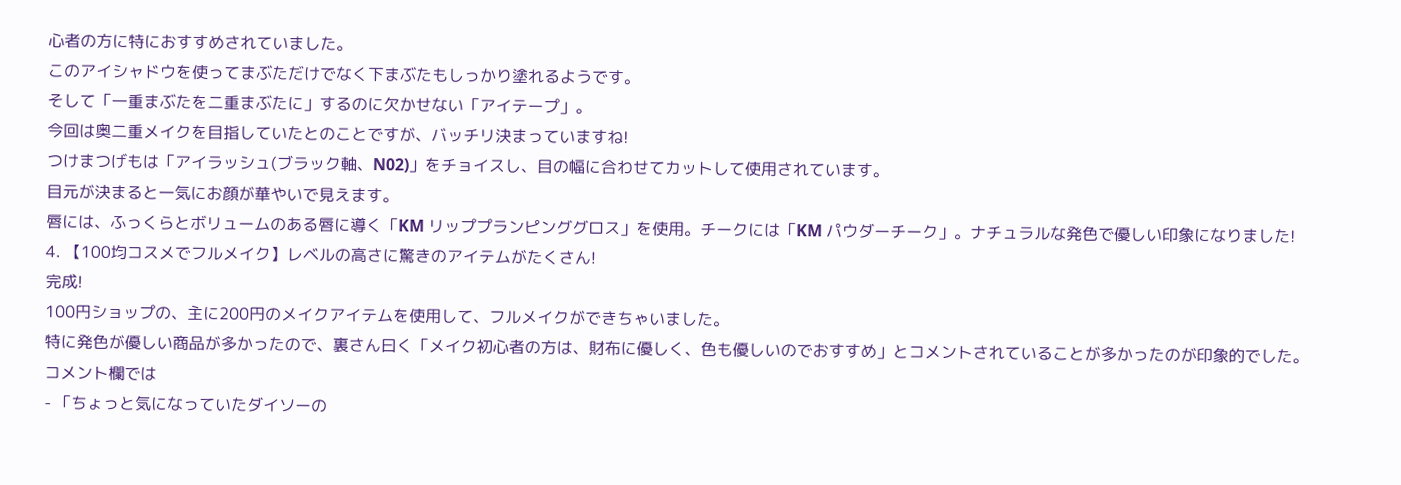心者の方に特におすすめされていました。
このアイシャドウを使ってまぶただけでなく下まぶたもしっかり塗れるようです。
そして「一重まぶたを二重まぶたに」するのに欠かせない「アイテープ」。
今回は奥二重メイクを目指していたとのことですが、バッチリ決まっていますね!
つけまつげもは「アイラッシュ(ブラック軸、N02)」をチョイスし、目の幅に合わせてカットして使用されています。
目元が決まると一気にお顔が華やいで見えます。
唇には、ふっくらとボリュームのある唇に導く「KM リッププランピンググロス」を使用。チークには「KM パウダーチーク」。ナチュラルな発色で優しい印象になりました!
4. 【100均コスメでフルメイク】レベルの高さに驚きのアイテムがたくさん!
完成!
100円ショップの、主に200円のメイクアイテムを使用して、フルメイクができちゃいました。
特に発色が優しい商品が多かったので、裏さん曰く「メイク初心者の方は、財布に優しく、色も優しいのでおすすめ」とコメントされていることが多かったのが印象的でした。
コメント欄では
- 「ちょっと気になっていたダイソーの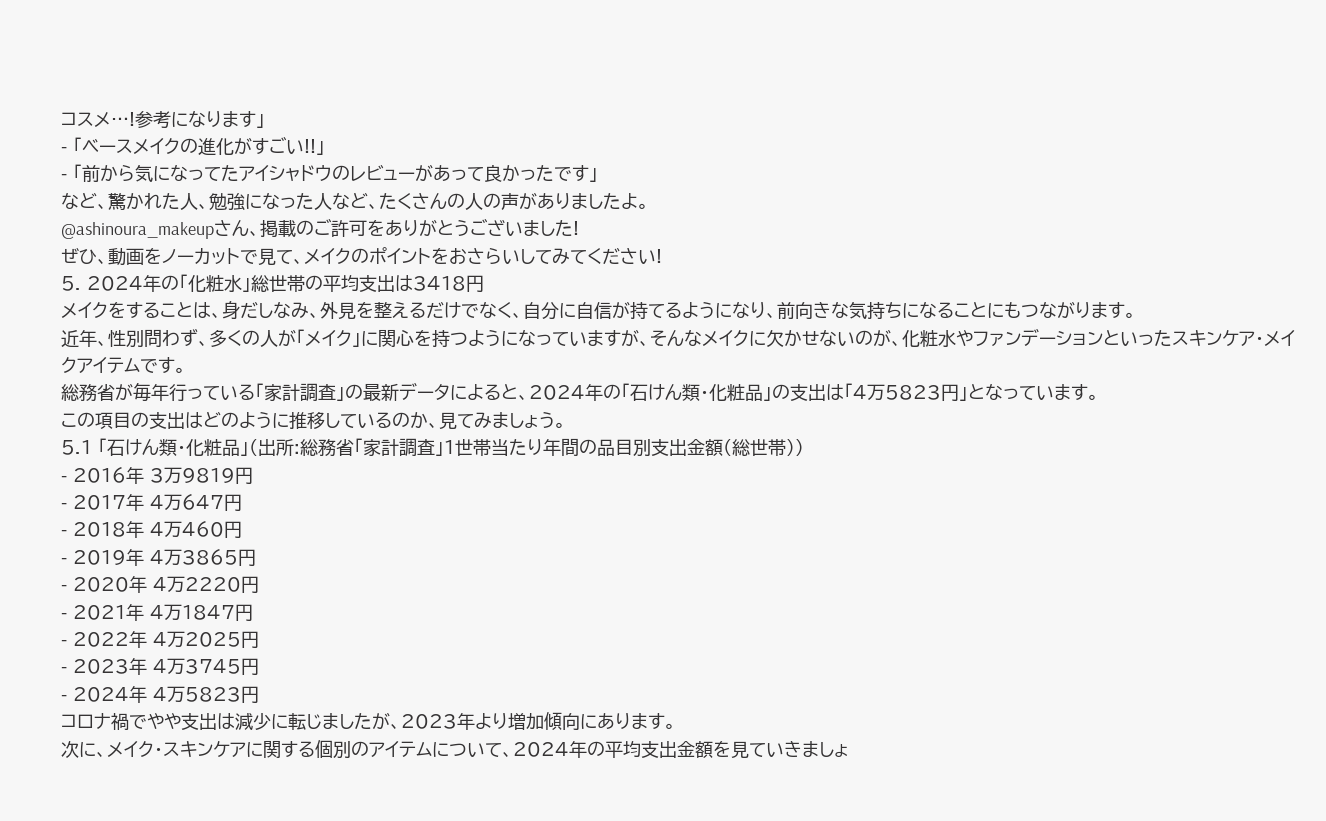コスメ…!参考になります」
- 「ベースメイクの進化がすごい!!」
- 「前から気になってたアイシャドウのレビューがあって良かったです」
など、驚かれた人、勉強になった人など、たくさんの人の声がありましたよ。
@ashinoura_makeupさん、掲載のご許可をありがとうございました!
ぜひ、動画をノーカットで見て、メイクのポイントをおさらいしてみてください!
5. 2024年の「化粧水」総世帯の平均支出は3418円
メイクをすることは、身だしなみ、外見を整えるだけでなく、自分に自信が持てるようになり、前向きな気持ちになることにもつながります。
近年、性別問わず、多くの人が「メイク」に関心を持つようになっていますが、そんなメイクに欠かせないのが、化粧水やファンデーションといったスキンケア・メイクアイテムです。
総務省が毎年行っている「家計調査」の最新データによると、2024年の「石けん類・化粧品」の支出は「4万5823円」となっています。
この項目の支出はどのように推移しているのか、見てみましょう。
5.1 「石けん類・化粧品」(出所:総務省「家計調査」1世帯当たり年間の品目別支出金額(総世帯))
- 2016年 3万9819円
- 2017年 4万647円
- 2018年 4万460円
- 2019年 4万3865円
- 2020年 4万2220円
- 2021年 4万1847円
- 2022年 4万2025円
- 2023年 4万3745円
- 2024年 4万5823円
コロナ禍でやや支出は減少に転じましたが、2023年より増加傾向にあります。
次に、メイク・スキンケアに関する個別のアイテムについて、2024年の平均支出金額を見ていきましょ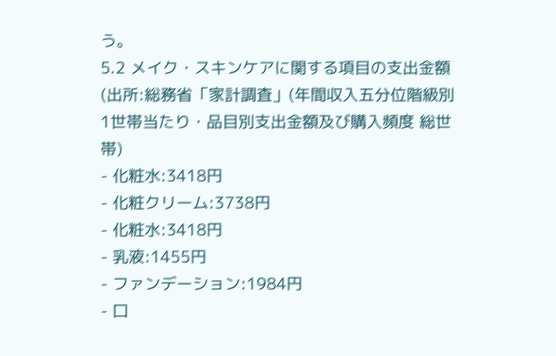う。
5.2 メイク・スキンケアに関する項目の支出金額(出所:総務省「家計調査」(年間収入五分位階級別1世帯当たり・品目別支出金額及び購入頻度 総世帯)
- 化粧水:3418円
- 化粧クリーム:3738円
- 化粧水:3418円
- 乳液:1455円
- ファンデーション:1984円
- 口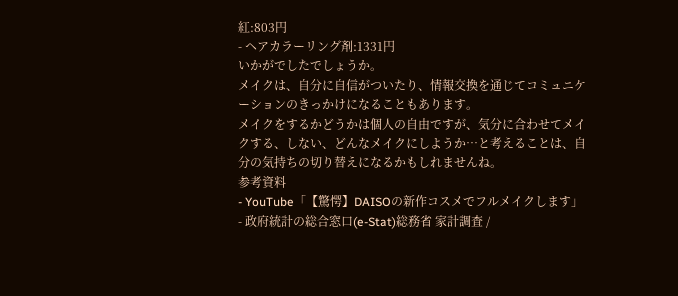紅:803円
- ヘアカラーリング剤:1331円
いかがでしたでしょうか。
メイクは、自分に自信がついたり、情報交換を通じてコミュニケーションのきっかけになることもあります。
メイクをするかどうかは個人の自由ですが、気分に合わせてメイクする、しない、どんなメイクにしようか…と考えることは、自分の気持ちの切り替えになるかもしれませんね。
参考資料
- YouTube「【驚愕】DAISOの新作コスメでフルメイクします」
- 政府統計の総合窓口(e-Stat)総務省 家計調査 /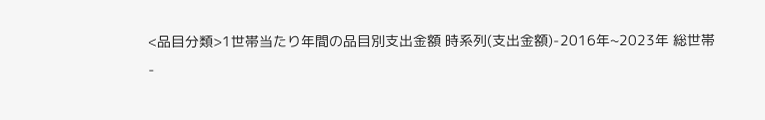<品目分類>1世帯当たり年間の品目別支出金額 時系列(支出金額)-2016年~2023年 総世帯
-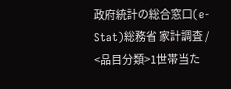政府統計の総合窓口(e-Stat)総務省 家計調査 / <品目分類>1世帯当た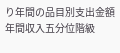り年間の品目別支出金額 年間収入五分位階級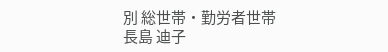別 総世帯・勤労者世帯
長島 迪子